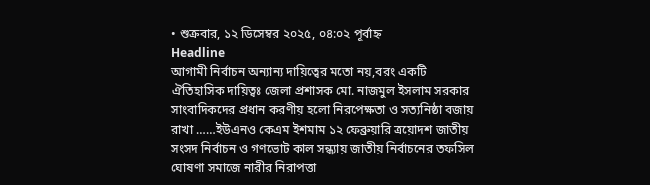• শুক্রবার, ১২ ডিসেম্বর ২০২৫, ০৪:০২ পূর্বাহ্ন
Headline
আগামী নির্বাচন অন্যান্য দায়িত্বের মতো নয়,বরং একটি ঐতিহাসিক দায়িত্বঃ জেলা প্রশাসক মো. নাজমুল ইসলাম সরকার সাংবাদিকদের প্রধান করণীয় হলো নিরপেক্ষতা ও সত্যনিষ্ঠা বজায় রাখা ……ইউএনও কেএম ইশমাম ১২ ফেব্রুয়ারি ত্রয়োদশ জাতীয় সংসদ নির্বাচন ও গণভোট কাল সন্ধ্যায় জাতীয় নির্বাচনের তফসিল ঘোষণা সমাজে নারীর নিরাপত্তা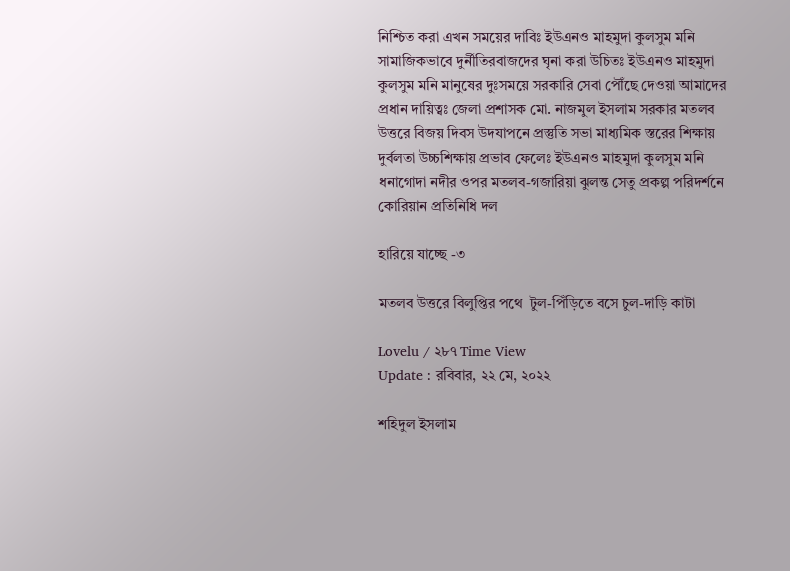নিশ্চিত করা এখন সময়ের দাবিঃ ইউএনও মাহমুদা কুলসুম মনি সামাজিকভাবে দুর্নীতিরবাজদের ঘৃনা করা উচিতঃ ইউএনও মাহমুদা কুলসুম মনি মানুষের দুঃসময়ে সরকারি সেবা পৌঁছে দেওয়া আমাদের প্রধান দায়িত্বঃ জেলা প্রশাসক মো. নাজমুল ইসলাম সরকার মতলব উত্তরে বিজয় দিবস উদযাপনে প্রস্তুতি সভা মাধ্যমিক স্তরের শিক্ষায় দুর্বলতা উচ্চশিক্ষায় প্রভাব ফেলেঃ ইউএনও মাহমুদা কুলসুম মনি  ধনাগোদা নদীর ওপর মতলব-গজারিয়া ঝুলন্ত সেতু প্রকল্প পরিদর্শনে কোরিয়ান প্রতিনিধি দল

হারিয়ে যাচ্ছে -৩

মতলব উত্তরে বিলুপ্তির পথে  টুল-পিঁড়িতে বসে চুল-দাড়ি কাটা

Lovelu / ২৮৭ Time View
Update : রবিবার, ২২ মে, ২০২২

শহিদুল ইসলাম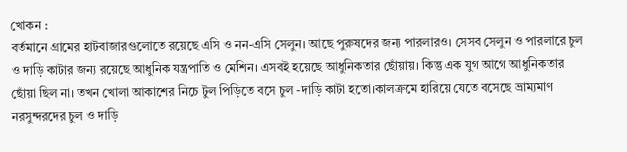খোকন :
বর্তমানে গ্রামের হাটবাজারগুলোতে রয়েছে এসি ও নন-এসি সেলুন। আছে পুরুষদের জন্য পারলারও। সেসব সেলুন ও পারলারে চুল ও দাড়ি কাটার জন্য রয়েছে আধুনিক যন্ত্রপাতি ও মেশিন। এসবই হয়েছে আধুনিকতার ছোঁয়ায়। কিন্তু এক যুগ আগে আধুনিকতার ছোঁয়া ছিল না। তখন খোলা আকাশের নিচে টুল পিড়িতে বসে চুল -দাড়ি কাটা হতো।কালক্রমে হারিয়ে যেতে বসেছে ভ্রাম্যমাণ নরসুন্দরদের চুল ও দাড়ি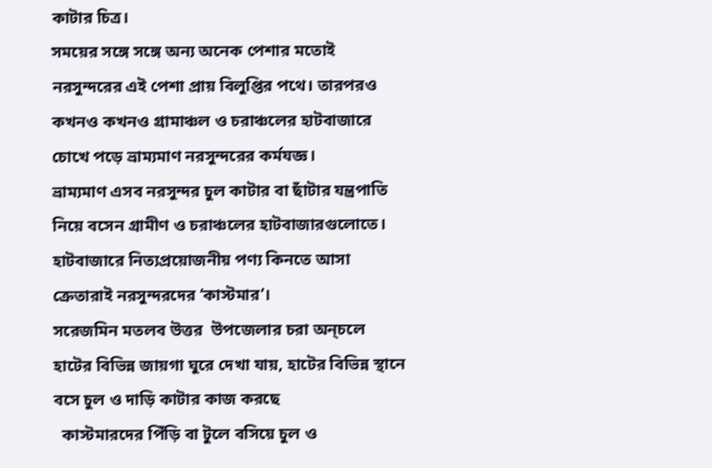কাটার চিত্র।
সময়ের সঙ্গে সঙ্গে অন্য অনেক পেশার মতোই নরসুন্দরের এই পেশা প্রায় বিলুপ্তির পথে। তারপরও কখনও কখনও গ্রামাঞ্চল ও চরাঞ্চলের হাটবাজারে চোখে পড়ে ভ্রাম্যমাণ নরসুন্দরের কর্মযজ্ঞ।
ভ্রাম্যমাণ এসব নরসুন্দর চুল কাটার বা ছাঁটার যন্ত্রপাতি নিয়ে বসেন গ্রামীণ ও চরাঞ্চলের হাটবাজারগুলোতে। হাটবাজারে নিত্যপ্রয়োজনীয় পণ্য কিনতে আসা ক্রেতারাই নরসুন্দরদের ‘কাস্টমার’।
সরেজমিন মতলব উত্তর  উপজেলার চরা অন্চলে হাটের বিভিন্ন জায়গা ঘুরে দেখা যায়, হাটের বিভিন্ন স্থানে বসে চুল ও দাড়ি কাটার কাজ করছে
  কাস্টমারদের পিঁড়ি বা টুলে বসিয়ে চুল ও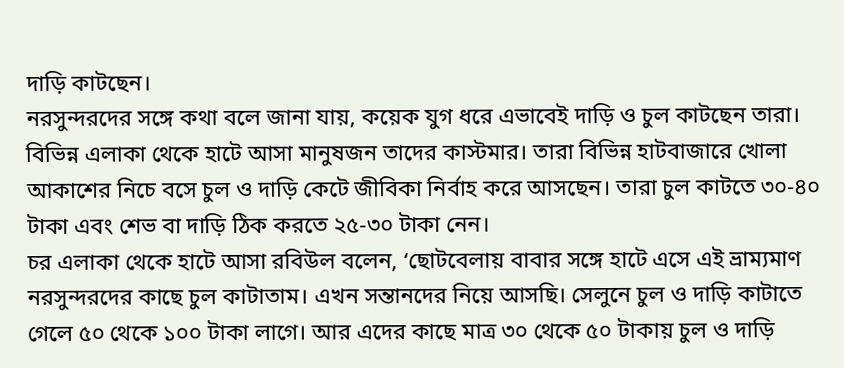দাড়ি কাটছেন।
নরসুন্দরদের সঙ্গে কথা বলে জানা যায়, কয়েক যুগ ধরে এভাবেই দাড়ি ও চুল কাটছেন তারা। বিভিন্ন এলাকা থেকে হাটে আসা মানুষজন তাদের কাস্টমার। তারা বিভিন্ন হাটবাজারে খোলা আকাশের নিচে বসে চুল ও দাড়ি কেটে জীবিকা নির্বাহ করে আসছেন। তারা চুল কাটতে ৩০-৪০ টাকা এবং শেভ বা দাড়ি ঠিক করতে ২৫-৩০ টাকা নেন।
চর এলাকা থেকে হাটে আসা রবিউল বলেন, ‘ছোটবেলায় বাবার সঙ্গে হাটে এসে এই ভ্রাম্যমাণ নরসুন্দরদের কাছে চুল কাটাতাম। এখন সন্তানদের নিয়ে আসছি। সেলুনে চুল ও দাড়ি কাটাতে গেলে ৫০ থেকে ১০০ টাকা লাগে। আর এদের কাছে মাত্র ৩০ থেকে ৫০ টাকায় চুল ও দাড়ি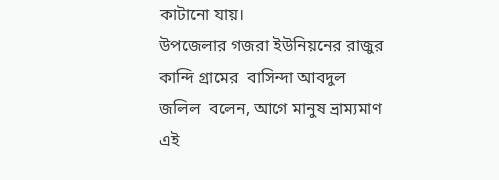কাটানো যায়।
উপজেলার গজরা ইউনিয়নের রাজুর কান্দি গ্রামের  বাসিন্দা আবদুল জলিল  বলেন, আগে মানুষ ভ্রাম্যমাণ এই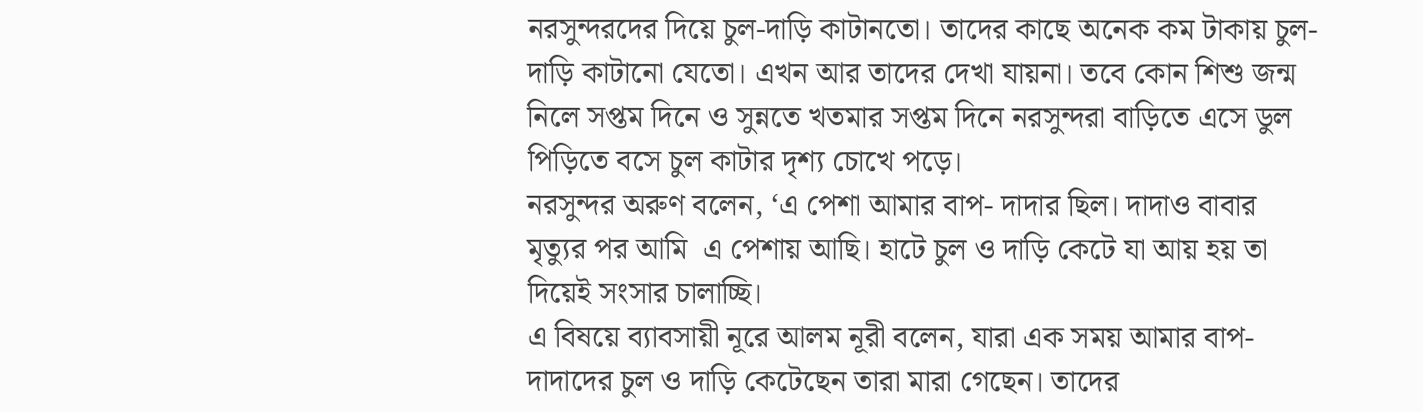নরসুন্দরদের দিয়ে চুল-দাড়ি কাটানতো। তাদের কাছে অনেক কম টাকায় চুল-দাড়ি কাটানো যেতো। এখন আর তাদের দেখা যায়না। তবে কোন শিশু জন্ম নিলে সপ্তম দিনে ও সুন্নতে খতমার সপ্তম দিনে নরসুন্দরা বাড়িতে এসে ডুল পিড়িতে বসে চুল কাটার দৃশ্য চোখে পড়ে।
নরসুন্দর অরুণ বলেন, ‘এ পেশা আমার বাপ- দাদার ছিল। দাদাও বাবার মৃত্যুর পর আমি  এ পেশায় আছি। হাটে চুল ও দাড়ি কেটে যা আয় হয় তা দিয়েই সংসার চালাচ্ছি।
এ বিষয়ে ব্যাবসায়ী নূরে আলম নূরী বলেন, যারা এক সময় আমার বাপ-দাদাদের চুল ও দাড়ি কেটেছেন তারা মারা গেছেন। তাদের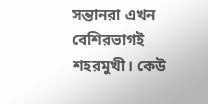সন্তানরা এখন বেশিরভাগই শহরমুখী। কেউ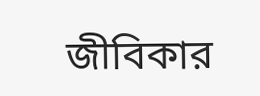জীবিকার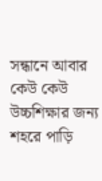সন্ধানে আবার কেউ কেউ উচ্চশিক্ষার জন্য শহরে পাড়ি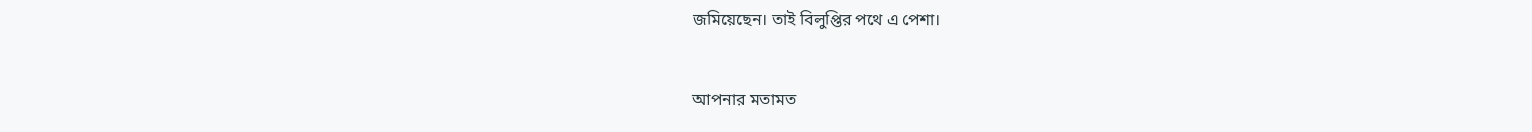জমিয়েছেন। তাই বিলুপ্তির পথে এ পেশা।


আপনার মতামত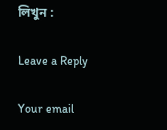লিখুন :

Leave a Reply

Your email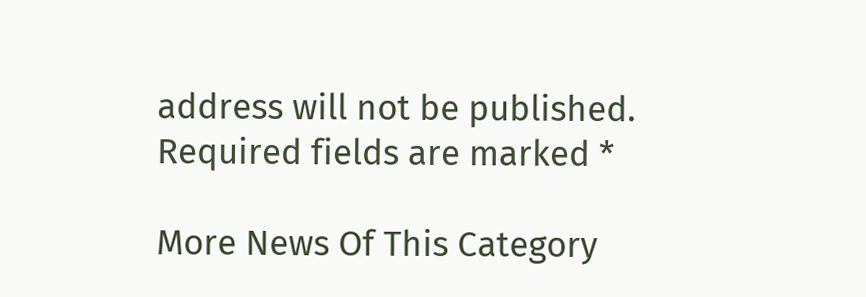address will not be published. Required fields are marked *

More News Of This Category